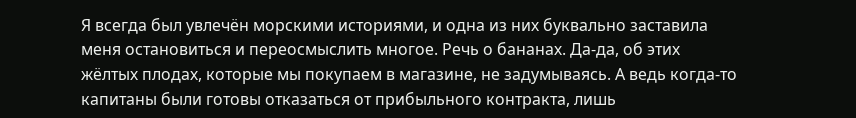Я всегда был увлечён морскими историями, и одна из них буквально заставила меня остановиться и переосмыслить многое. Речь о бананах. Да-да, об этих жёлтых плодах, которые мы покупаем в магазине, не задумываясь. А ведь когда-то капитаны были готовы отказаться от прибыльного контракта, лишь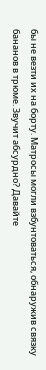бы не везти их на борту. Матросы могли взбунтоваться, обнаружив связку бананов в трюме. Звучит абсурдно? Давайте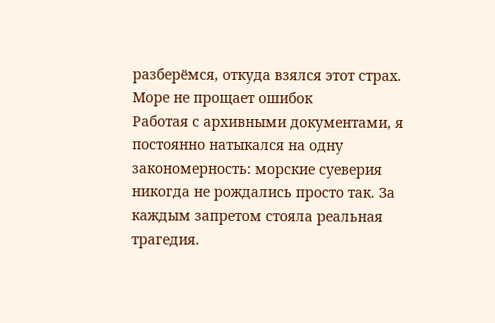разберёмся, откуда взялся этот страх.
Море не прощает ошибок
Работая с архивными документами, я постоянно натыкался на одну закономерность: морские суеверия никогда не рождались просто так. За каждым запретом стояла реальная трагедия.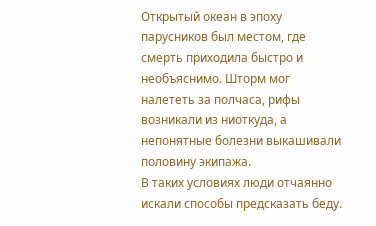Открытый океан в эпоху парусников был местом, где смерть приходила быстро и необъяснимо. Шторм мог налететь за полчаса, рифы возникали из ниоткуда, а непонятные болезни выкашивали половину экипажа.
В таких условиях люди отчаянно искали способы предсказать беду.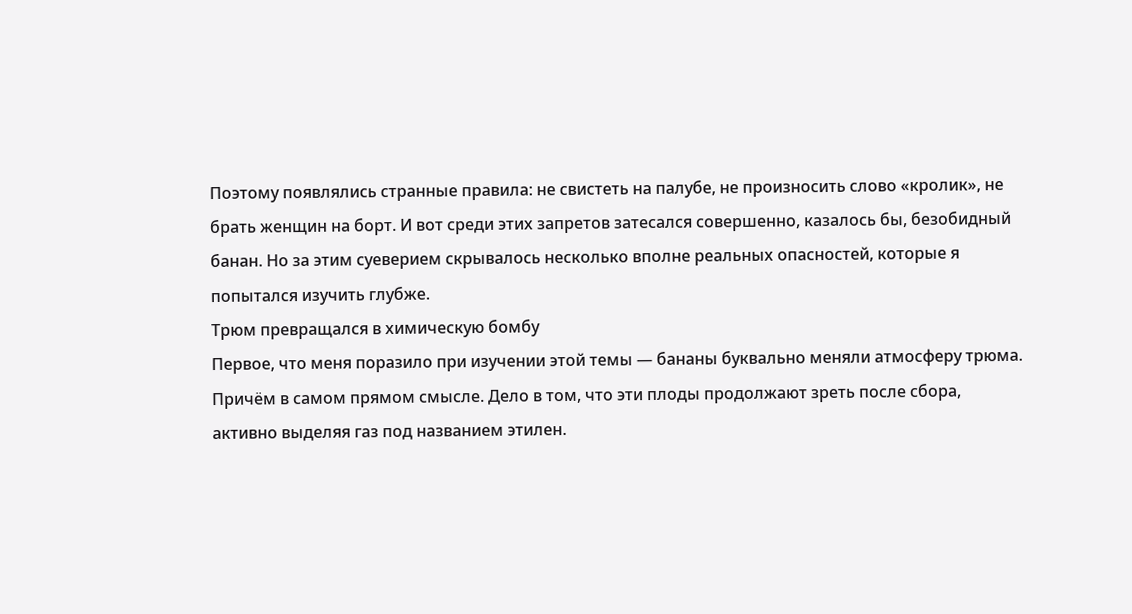Поэтому появлялись странные правила: не свистеть на палубе, не произносить слово «кролик», не брать женщин на борт. И вот среди этих запретов затесался совершенно, казалось бы, безобидный банан. Но за этим суеверием скрывалось несколько вполне реальных опасностей, которые я попытался изучить глубже.
Трюм превращался в химическую бомбу
Первое, что меня поразило при изучении этой темы — бананы буквально меняли атмосферу трюма. Причём в самом прямом смысле. Дело в том, что эти плоды продолжают зреть после сбора, активно выделяя газ под названием этилен.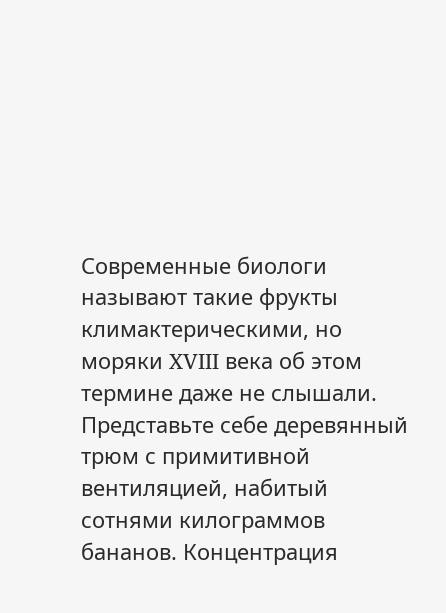Современные биологи называют такие фрукты климактерическими, но моряки XVIII века об этом термине даже не слышали.
Представьте себе деревянный трюм с примитивной вентиляцией, набитый сотнями килограммов бананов. Концентрация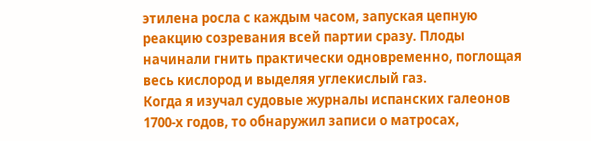этилена росла с каждым часом, запуская цепную реакцию созревания всей партии сразу. Плоды начинали гнить практически одновременно, поглощая весь кислород и выделяя углекислый газ.
Когда я изучал судовые журналы испанских галеонов 1700-х годов, то обнаружил записи о матросах,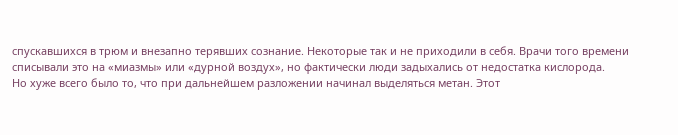спускавшихся в трюм и внезапно терявших сознание. Некоторые так и не приходили в себя. Врачи того времени списывали это на «миазмы» или «дурной воздух», но фактически люди задыхались от недостатка кислорода.
Но хуже всего было то, что при дальнейшем разложении начинал выделяться метан. Этот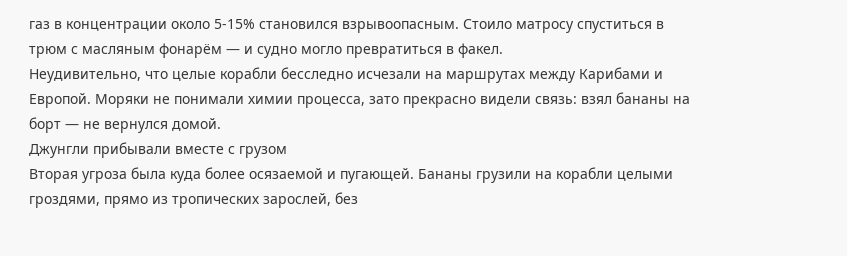газ в концентрации около 5-15% становился взрывоопасным. Стоило матросу спуститься в трюм с масляным фонарём — и судно могло превратиться в факел.
Неудивительно, что целые корабли бесследно исчезали на маршрутах между Карибами и Европой. Моряки не понимали химии процесса, зато прекрасно видели связь: взял бананы на борт — не вернулся домой.
Джунгли прибывали вместе с грузом
Вторая угроза была куда более осязаемой и пугающей. Бананы грузили на корабли целыми гроздями, прямо из тропических зарослей, без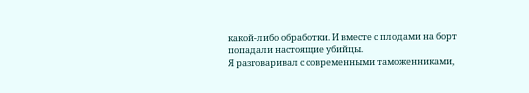какой-либо обработки. И вместе с плодами на борт попадали настоящие убийцы.
Я разговаривал с современными таможенниками,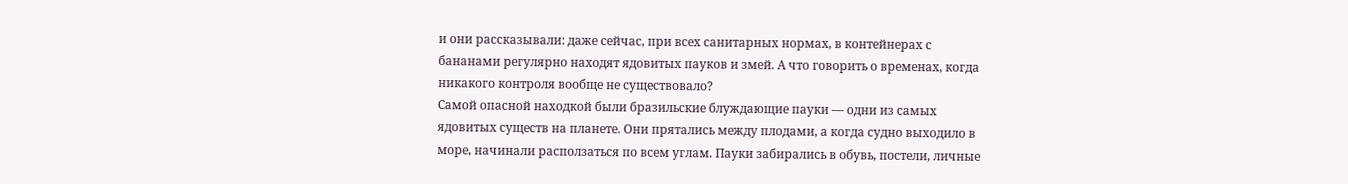и они рассказывали: даже сейчас, при всех санитарных нормах, в контейнерах с бананами регулярно находят ядовитых пауков и змей. А что говорить о временах, когда никакого контроля вообще не существовало?
Самой опасной находкой были бразильские блуждающие пауки — одни из самых ядовитых существ на планете. Они прятались между плодами, а когда судно выходило в море, начинали расползаться по всем углам. Пауки забирались в обувь, постели, личные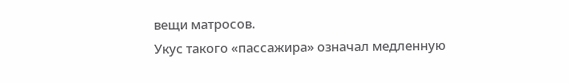вещи матросов.
Укус такого «пассажира» означал медленную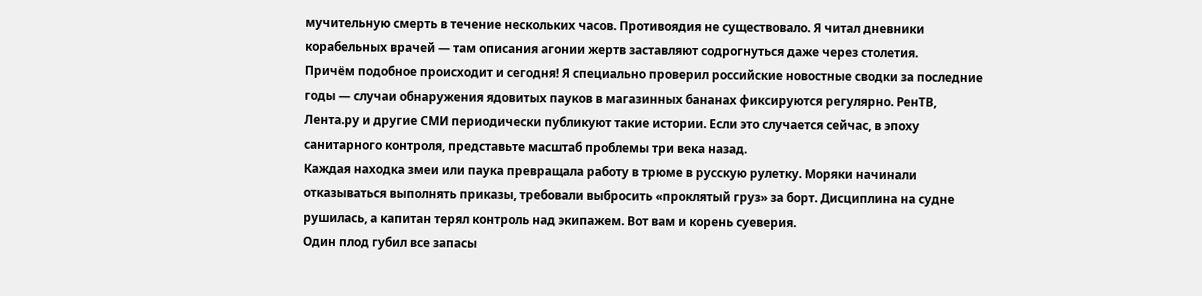мучительную смерть в течение нескольких часов. Противоядия не существовало. Я читал дневники корабельных врачей — там описания агонии жертв заставляют содрогнуться даже через столетия.
Причём подобное происходит и сегодня! Я специально проверил российские новостные сводки за последние годы — случаи обнаружения ядовитых пауков в магазинных бананах фиксируются регулярно. РенТВ, Лента.ру и другие СМИ периодически публикуют такие истории. Если это случается сейчас, в эпоху санитарного контроля, представьте масштаб проблемы три века назад.
Каждая находка змеи или паука превращала работу в трюме в русскую рулетку. Моряки начинали отказываться выполнять приказы, требовали выбросить «проклятый груз» за борт. Дисциплина на судне рушилась, а капитан терял контроль над экипажем. Вот вам и корень суеверия.
Один плод губил все запасы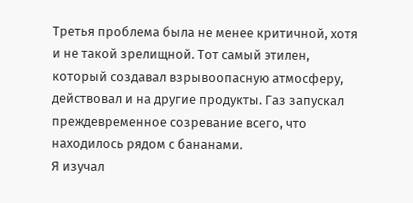Третья проблема была не менее критичной, хотя и не такой зрелищной. Тот самый этилен, который создавал взрывоопасную атмосферу, действовал и на другие продукты. Газ запускал преждевременное созревание всего, что находилось рядом с бананами.
Я изучал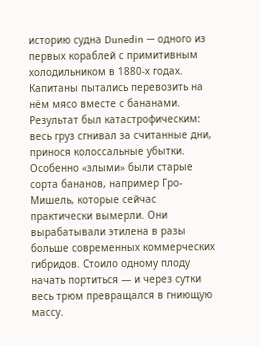историю судна Dunedin — одного из первых кораблей с примитивным холодильником в 1880-х годах. Капитаны пытались перевозить на нём мясо вместе с бананами. Результат был катастрофическим: весь груз сгнивал за считанные дни, принося колоссальные убытки.
Особенно «злыми» были старые сорта бананов, например Гро-Мишель, которые сейчас практически вымерли. Они вырабатывали этилена в разы больше современных коммерческих гибридов. Стоило одному плоду начать портиться — и через сутки весь трюм превращался в гниющую массу.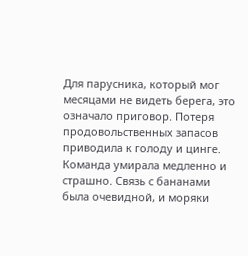Для парусника, который мог месяцами не видеть берега, это означало приговор. Потеря продовольственных запасов приводила к голоду и цинге. Команда умирала медленно и страшно. Связь с бананами была очевидной, и моряки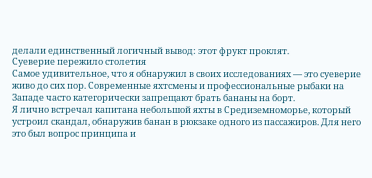делали единственный логичный вывод: этот фрукт проклят.
Суеверие пережило столетия
Самое удивительное, что я обнаружил в своих исследованиях — это суеверие живо до сих пор. Современные яхтсмены и профессиональные рыбаки на Западе часто категорически запрещают брать бананы на борт.
Я лично встречал капитана небольшой яхты в Средиземноморье, который устроил скандал, обнаружив банан в рюкзаке одного из пассажиров. Для него это был вопрос принципа и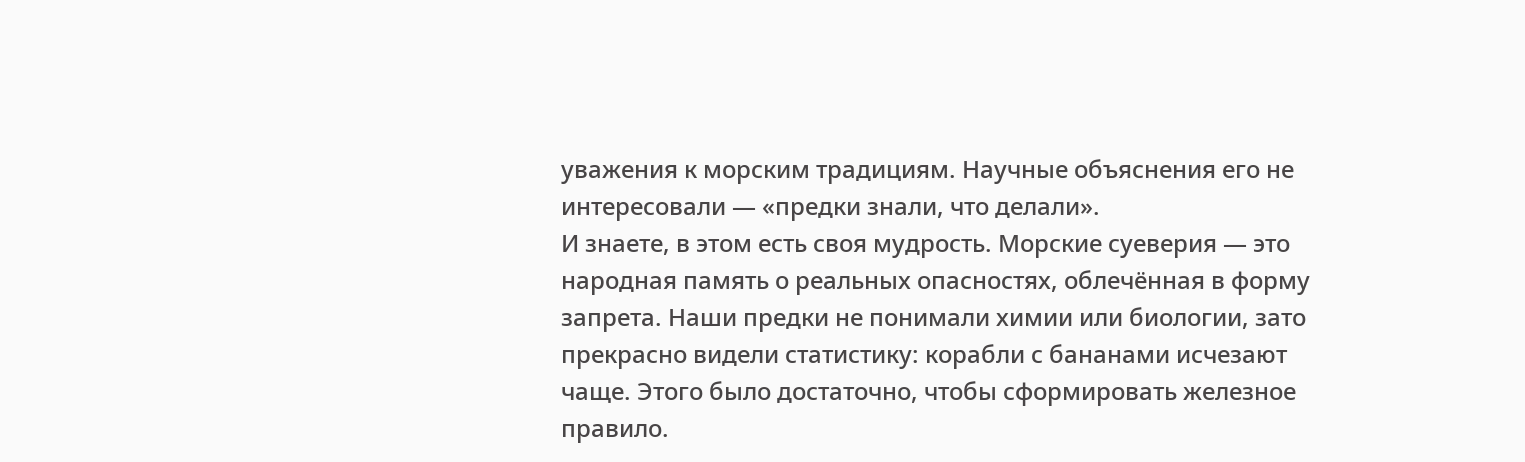уважения к морским традициям. Научные объяснения его не интересовали — «предки знали, что делали».
И знаете, в этом есть своя мудрость. Морские суеверия — это народная память о реальных опасностях, облечённая в форму запрета. Наши предки не понимали химии или биологии, зато прекрасно видели статистику: корабли с бананами исчезают чаще. Этого было достаточно, чтобы сформировать железное правило.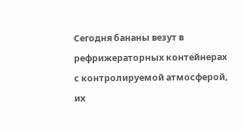Сегодня бананы везут в рефрижераторных контейнерах с контролируемой атмосферой, их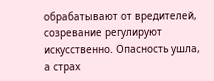обрабатывают от вредителей, созревание регулируют искусственно. Опасность ушла, а страх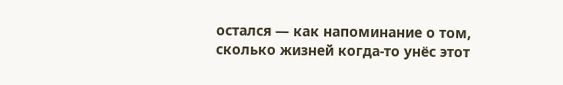остался — как напоминание о том, сколько жизней когда-то унёс этот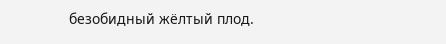безобидный жёлтый плод.